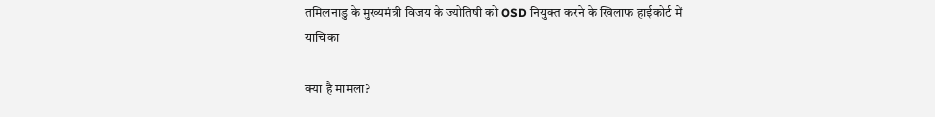तमिलनाडु के मुख्यमंत्री विजय के ज्योतिषी को OSD नियुक्त करने के खिलाफ हाईकोर्ट में याचिका

क्या है मामला?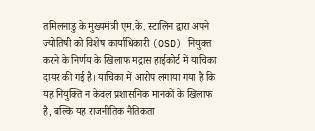तमिलनाडु के मुख्यमंत्री एम.के. स्टालिन द्वारा अपने ज्योतिषी को विशेष कार्याधिकारी (OSD) नियुक्त करने के निर्णय के खिलाफ मद्रास हाईकोर्ट में याचिका दायर की गई है। याचिका में आरोप लगाया गया है कि यह नियुक्ति न केवल प्रशासनिक मानकों के खिलाफ है, बल्कि यह राजनीतिक नैतिकता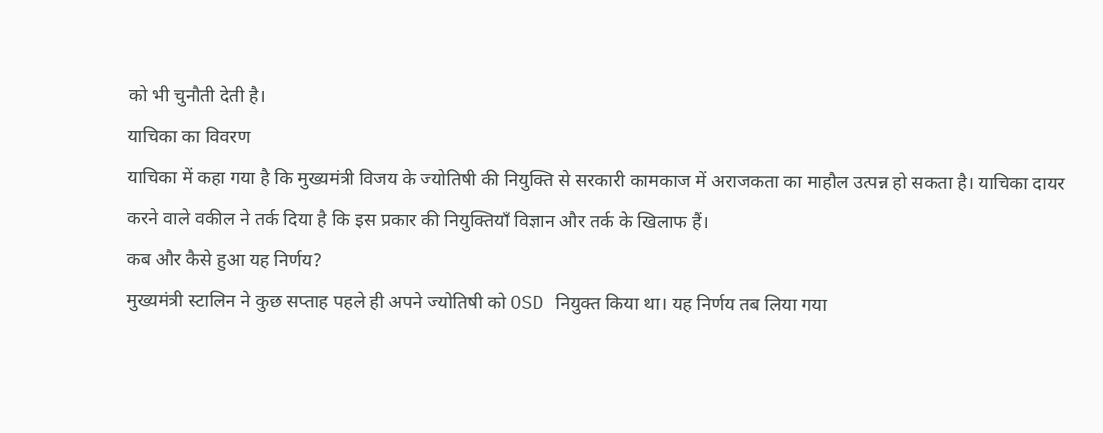को भी चुनौती देती है।
याचिका का विवरण
याचिका में कहा गया है कि मुख्यमंत्री विजय के ज्योतिषी की नियुक्ति से सरकारी कामकाज में अराजकता का माहौल उत्पन्न हो सकता है। याचिका दायर करने वाले वकील ने तर्क दिया है कि इस प्रकार की नियुक्तियाँ विज्ञान और तर्क के खिलाफ हैं।
कब और कैसे हुआ यह निर्णय?
मुख्यमंत्री स्टालिन ने कुछ सप्ताह पहले ही अपने ज्योतिषी को OSD नियुक्त किया था। यह निर्णय तब लिया गया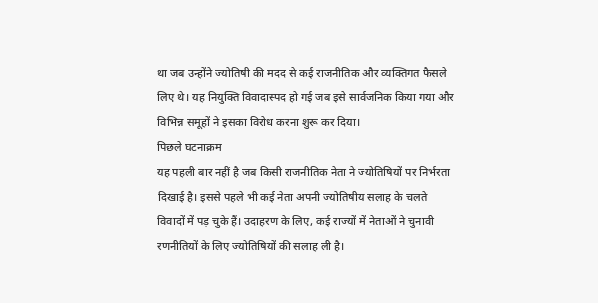था जब उन्होंने ज्योतिषी की मदद से कई राजनीतिक और व्यक्तिगत फैसले लिए थे। यह नियुक्ति विवादास्पद हो गई जब इसे सार्वजनिक किया गया और विभिन्न समूहों ने इसका विरोध करना शुरू कर दिया।
पिछले घटनाक्रम
यह पहली बार नहीं है जब किसी राजनीतिक नेता ने ज्योतिषियों पर निर्भरता दिखाई है। इससे पहले भी कई नेता अपनी ज्योतिषीय सलाह के चलते विवादों में पड़ चुके हैं। उदाहरण के लिए, कई राज्यों में नेताओं ने चुनावी रणनीतियों के लिए ज्योतिषियों की सलाह ली है।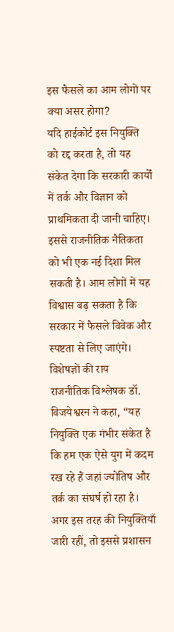इस फैसले का आम लोगों पर क्या असर होगा?
यदि हाईकोर्ट इस नियुक्ति को रद्द करता है, तो यह संकेत देगा कि सरकारी कार्यों में तर्क और विज्ञान को प्राथमिकता दी जानी चाहिए। इससे राजनीतिक नैतिकता को भी एक नई दिशा मिल सकती है। आम लोगों में यह विश्वास बढ़ सकता है कि सरकार में फैसले विवेक और स्पष्टता से लिए जाएंगे।
विशेषज्ञों की राय
राजनीतिक विश्लेषक डॉ. विजयेश्वरन ने कहा, “यह नियुक्ति एक गंभीर संकेत है कि हम एक ऐसे युग में कदम रख रहे हैं जहां ज्योतिष और तर्क का संघर्ष हो रहा है। अगर इस तरह की नियुक्तियाँ जारी रहीं, तो इससे प्रशासन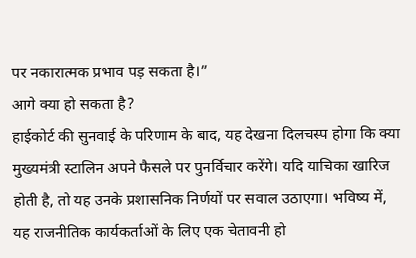पर नकारात्मक प्रभाव पड़ सकता है।”
आगे क्या हो सकता है?
हाईकोर्ट की सुनवाई के परिणाम के बाद, यह देखना दिलचस्प होगा कि क्या मुख्यमंत्री स्टालिन अपने फैसले पर पुनर्विचार करेंगे। यदि याचिका खारिज होती है, तो यह उनके प्रशासनिक निर्णयों पर सवाल उठाएगा। भविष्य में, यह राजनीतिक कार्यकर्ताओं के लिए एक चेतावनी हो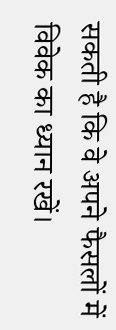सकती है कि वे अपने फैसलों में विवेक का ध्यान रखें।